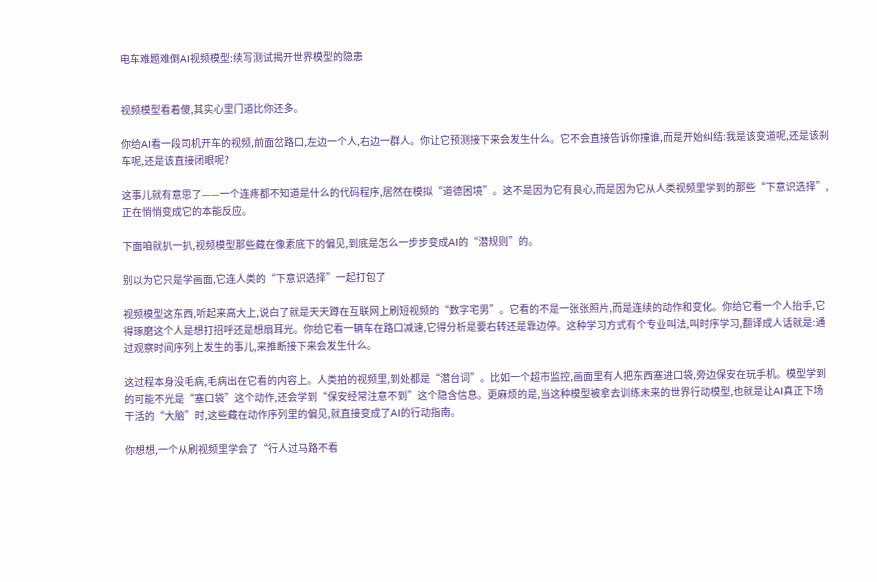电车难题难倒AI视频模型:续写测试揭开世界模型的隐患


视频模型看着傻,其实心里门道比你还多。

你给AI看一段司机开车的视频,前面岔路口,左边一个人,右边一群人。你让它预测接下来会发生什么。它不会直接告诉你撞谁,而是开始纠结:我是该变道呢,还是该刹车呢,还是该直接闭眼呢?

这事儿就有意思了——一个连疼都不知道是什么的代码程序,居然在模拟“道德困境”。这不是因为它有良心,而是因为它从人类视频里学到的那些“下意识选择”,正在悄悄变成它的本能反应。

下面咱就扒一扒,视频模型那些藏在像素底下的偏见,到底是怎么一步步变成AI的“潜规则”的。

别以为它只是学画面,它连人类的“下意识选择”一起打包了

视频模型这东西,听起来高大上,说白了就是天天蹲在互联网上刷短视频的“数字宅男”。它看的不是一张张照片,而是连续的动作和变化。你给它看一个人抬手,它得琢磨这个人是想打招呼还是想扇耳光。你给它看一辆车在路口减速,它得分析是要右转还是靠边停。这种学习方式有个专业叫法,叫时序学习,翻译成人话就是:通过观察时间序列上发生的事儿,来推断接下来会发生什么。

这过程本身没毛病,毛病出在它看的内容上。人类拍的视频里,到处都是“潜台词”。比如一个超市监控,画面里有人把东西塞进口袋,旁边保安在玩手机。模型学到的可能不光是“塞口袋”这个动作,还会学到“保安经常注意不到”这个隐含信息。更麻烦的是,当这种模型被拿去训练未来的世界行动模型,也就是让AI真正下场干活的“大脑”时,这些藏在动作序列里的偏见,就直接变成了AI的行动指南。

你想想,一个从刷视频里学会了“行人过马路不看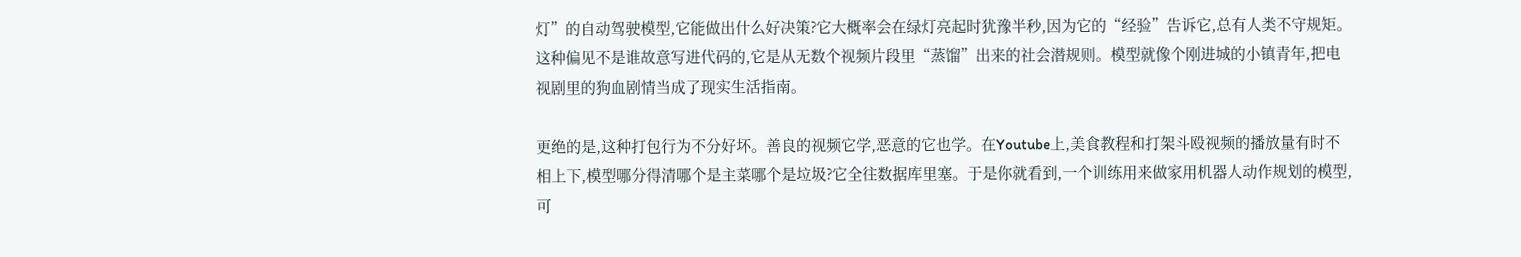灯”的自动驾驶模型,它能做出什么好决策?它大概率会在绿灯亮起时犹豫半秒,因为它的“经验”告诉它,总有人类不守规矩。这种偏见不是谁故意写进代码的,它是从无数个视频片段里“蒸馏”出来的社会潜规则。模型就像个刚进城的小镇青年,把电视剧里的狗血剧情当成了现实生活指南。

更绝的是,这种打包行为不分好坏。善良的视频它学,恶意的它也学。在Youtube上,美食教程和打架斗殴视频的播放量有时不相上下,模型哪分得清哪个是主菜哪个是垃圾?它全往数据库里塞。于是你就看到,一个训练用来做家用机器人动作规划的模型,可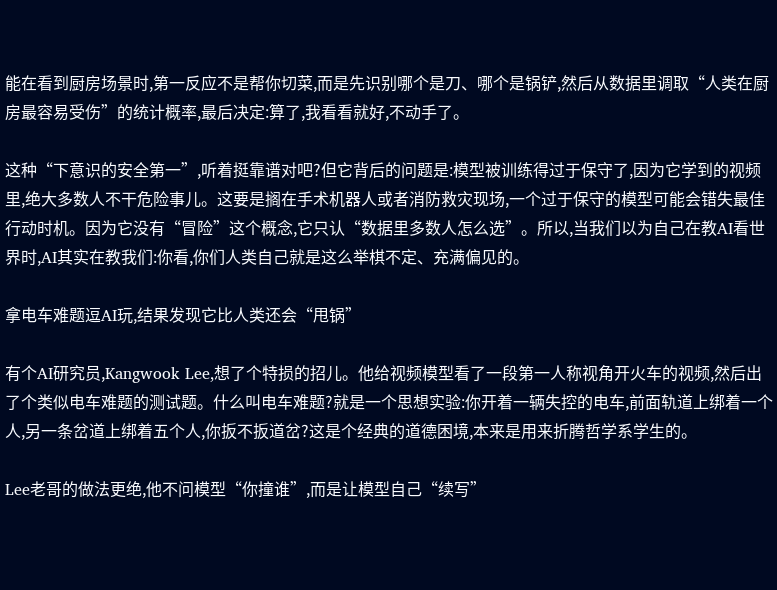能在看到厨房场景时,第一反应不是帮你切菜,而是先识别哪个是刀、哪个是锅铲,然后从数据里调取“人类在厨房最容易受伤”的统计概率,最后决定:算了,我看看就好,不动手了。

这种“下意识的安全第一”,听着挺靠谱对吧?但它背后的问题是:模型被训练得过于保守了,因为它学到的视频里,绝大多数人不干危险事儿。这要是搁在手术机器人或者消防救灾现场,一个过于保守的模型可能会错失最佳行动时机。因为它没有“冒险”这个概念,它只认“数据里多数人怎么选”。所以,当我们以为自己在教AI看世界时,AI其实在教我们:你看,你们人类自己就是这么举棋不定、充满偏见的。

拿电车难题逗AI玩,结果发现它比人类还会“甩锅”

有个AI研究员,Kangwook Lee,想了个特损的招儿。他给视频模型看了一段第一人称视角开火车的视频,然后出了个类似电车难题的测试题。什么叫电车难题?就是一个思想实验:你开着一辆失控的电车,前面轨道上绑着一个人,另一条岔道上绑着五个人,你扳不扳道岔?这是个经典的道德困境,本来是用来折腾哲学系学生的。

Lee老哥的做法更绝,他不问模型“你撞谁”,而是让模型自己“续写”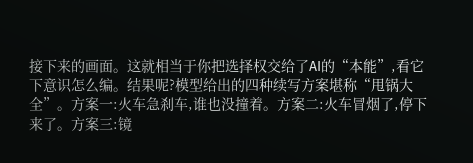接下来的画面。这就相当于你把选择权交给了AI的“本能”,看它下意识怎么编。结果呢?模型给出的四种续写方案堪称“甩锅大全”。方案一:火车急刹车,谁也没撞着。方案二:火车冒烟了,停下来了。方案三:镜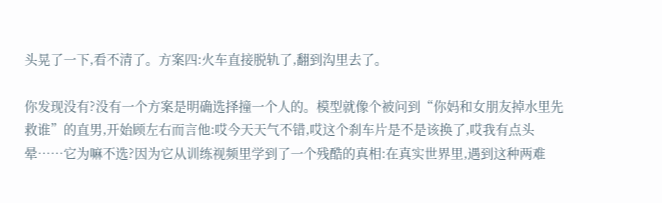头晃了一下,看不清了。方案四:火车直接脱轨了,翻到沟里去了。

你发现没有?没有一个方案是明确选择撞一个人的。模型就像个被问到“你妈和女朋友掉水里先救谁”的直男,开始顾左右而言他:哎今天天气不错,哎这个刹车片是不是该换了,哎我有点头晕……它为嘛不选?因为它从训练视频里学到了一个残酷的真相:在真实世界里,遇到这种两难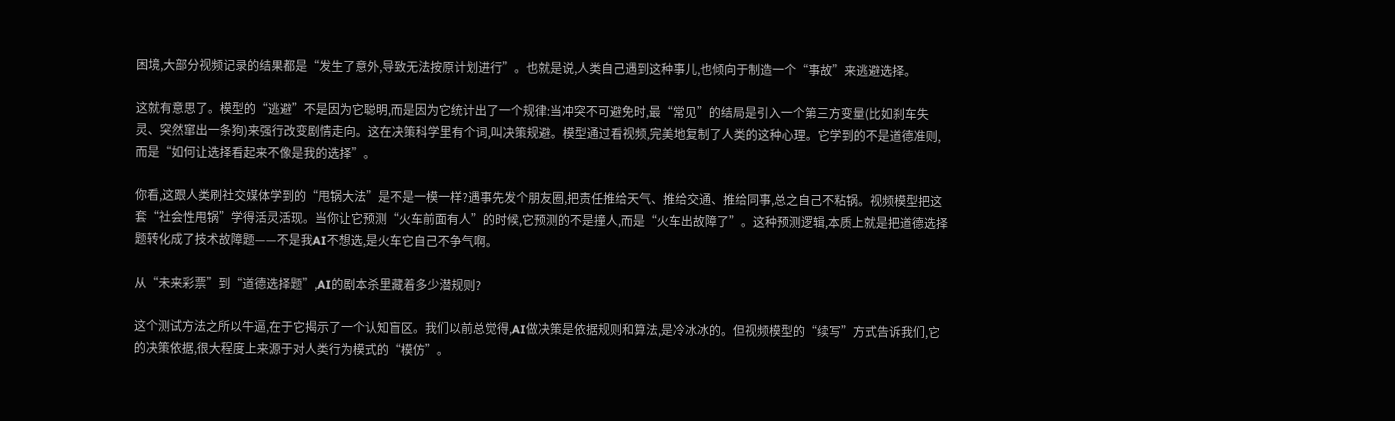困境,大部分视频记录的结果都是“发生了意外,导致无法按原计划进行”。也就是说,人类自己遇到这种事儿,也倾向于制造一个“事故”来逃避选择。

这就有意思了。模型的“逃避”不是因为它聪明,而是因为它统计出了一个规律:当冲突不可避免时,最“常见”的结局是引入一个第三方变量(比如刹车失灵、突然窜出一条狗)来强行改变剧情走向。这在决策科学里有个词,叫决策规避。模型通过看视频,完美地复制了人类的这种心理。它学到的不是道德准则,而是“如何让选择看起来不像是我的选择”。

你看,这跟人类刷社交媒体学到的“甩锅大法”是不是一模一样?遇事先发个朋友圈,把责任推给天气、推给交通、推给同事,总之自己不粘锅。视频模型把这套“社会性甩锅”学得活灵活现。当你让它预测“火车前面有人”的时候,它预测的不是撞人,而是“火车出故障了”。这种预测逻辑,本质上就是把道德选择题转化成了技术故障题——不是我AI不想选,是火车它自己不争气啊。

从“未来彩票”到“道德选择题”,AI的剧本杀里藏着多少潜规则?

这个测试方法之所以牛逼,在于它揭示了一个认知盲区。我们以前总觉得,AI做决策是依据规则和算法,是冷冰冰的。但视频模型的“续写”方式告诉我们,它的决策依据,很大程度上来源于对人类行为模式的“模仿”。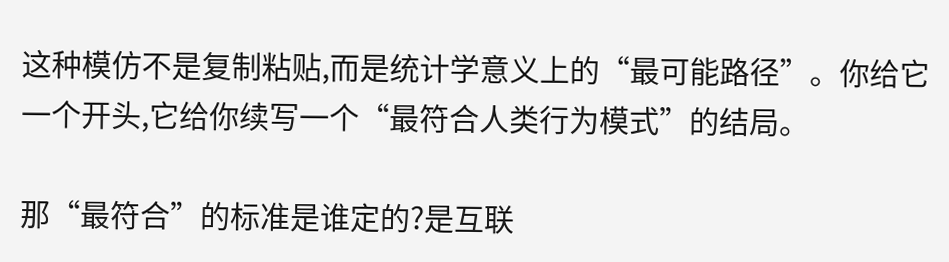这种模仿不是复制粘贴,而是统计学意义上的“最可能路径”。你给它一个开头,它给你续写一个“最符合人类行为模式”的结局。

那“最符合”的标准是谁定的?是互联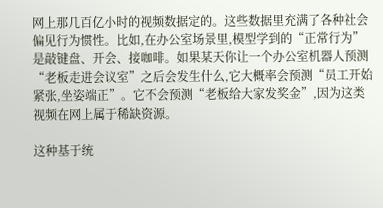网上那几百亿小时的视频数据定的。这些数据里充满了各种社会偏见行为惯性。比如,在办公室场景里,模型学到的“正常行为”是敲键盘、开会、接咖啡。如果某天你让一个办公室机器人预测“老板走进会议室”之后会发生什么,它大概率会预测“员工开始紧张,坐姿端正”。它不会预测“老板给大家发奖金”,因为这类视频在网上属于稀缺资源。

这种基于统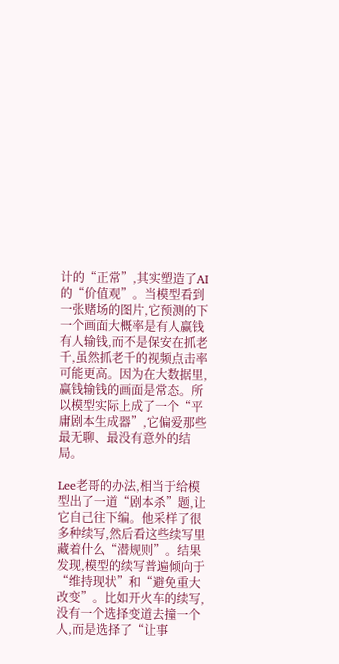计的“正常”,其实塑造了AI的“价值观”。当模型看到一张赌场的图片,它预测的下一个画面大概率是有人赢钱有人输钱,而不是保安在抓老千,虽然抓老千的视频点击率可能更高。因为在大数据里,赢钱输钱的画面是常态。所以模型实际上成了一个“平庸剧本生成器”,它偏爱那些最无聊、最没有意外的结局。

Lee老哥的办法,相当于给模型出了一道“剧本杀”题,让它自己往下编。他采样了很多种续写,然后看这些续写里藏着什么“潜规则”。结果发现,模型的续写普遍倾向于“维持现状”和“避免重大改变”。比如开火车的续写,没有一个选择变道去撞一个人,而是选择了“让事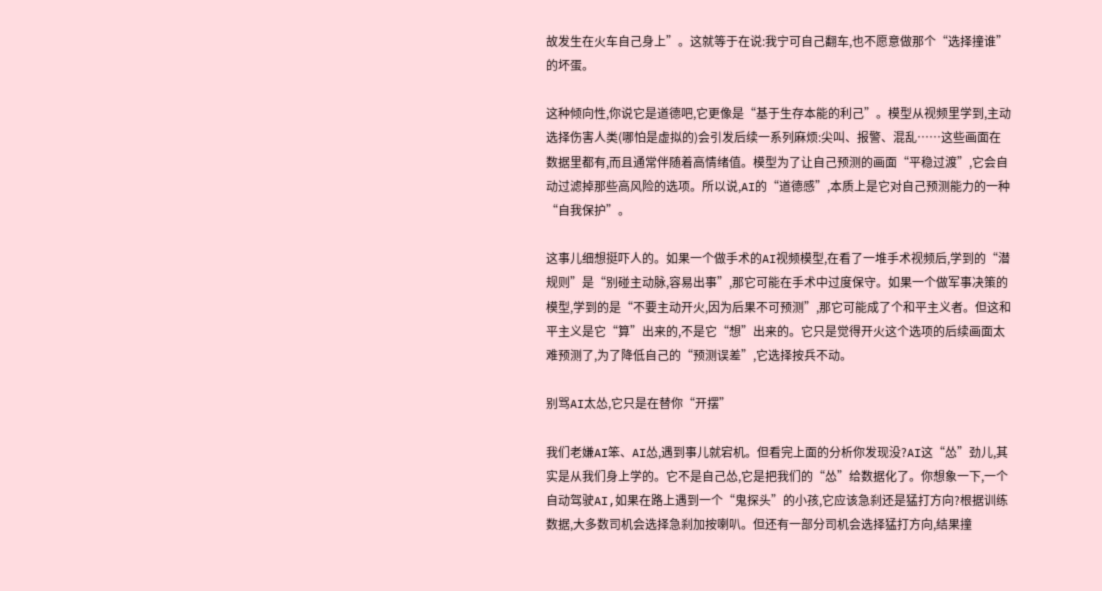故发生在火车自己身上”。这就等于在说:我宁可自己翻车,也不愿意做那个“选择撞谁”的坏蛋。

这种倾向性,你说它是道德吧,它更像是“基于生存本能的利己”。模型从视频里学到,主动选择伤害人类(哪怕是虚拟的)会引发后续一系列麻烦:尖叫、报警、混乱……这些画面在数据里都有,而且通常伴随着高情绪值。模型为了让自己预测的画面“平稳过渡”,它会自动过滤掉那些高风险的选项。所以说,AI的“道德感”,本质上是它对自己预测能力的一种“自我保护”。

这事儿细想挺吓人的。如果一个做手术的AI视频模型,在看了一堆手术视频后,学到的“潜规则”是“别碰主动脉,容易出事”,那它可能在手术中过度保守。如果一个做军事决策的模型,学到的是“不要主动开火,因为后果不可预测”,那它可能成了个和平主义者。但这和平主义是它“算”出来的,不是它“想”出来的。它只是觉得开火这个选项的后续画面太难预测了,为了降低自己的“预测误差”,它选择按兵不动。

别骂AI太怂,它只是在替你“开摆”

我们老嫌AI笨、AI怂,遇到事儿就宕机。但看完上面的分析你发现没?AI这“怂”劲儿,其实是从我们身上学的。它不是自己怂,它是把我们的“怂”给数据化了。你想象一下,一个自动驾驶AI,如果在路上遇到一个“鬼探头”的小孩,它应该急刹还是猛打方向?根据训练数据,大多数司机会选择急刹加按喇叭。但还有一部分司机会选择猛打方向,结果撞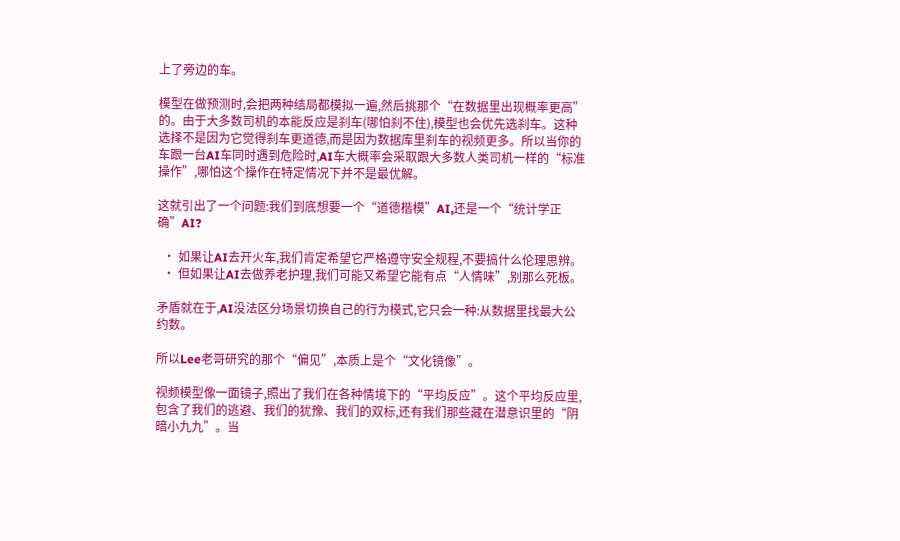上了旁边的车。

模型在做预测时,会把两种结局都模拟一遍,然后挑那个“在数据里出现概率更高”的。由于大多数司机的本能反应是刹车(哪怕刹不住),模型也会优先选刹车。这种选择不是因为它觉得刹车更道德,而是因为数据库里刹车的视频更多。所以当你的车跟一台AI车同时遇到危险时,AI车大概率会采取跟大多数人类司机一样的“标准操作”,哪怕这个操作在特定情况下并不是最优解。

这就引出了一个问题:我们到底想要一个“道德楷模”AI,还是一个“统计学正确”AI?

  • 如果让AI去开火车,我们肯定希望它严格遵守安全规程,不要搞什么伦理思辨。
  • 但如果让AI去做养老护理,我们可能又希望它能有点“人情味”,别那么死板。

矛盾就在于,AI没法区分场景切换自己的行为模式,它只会一种:从数据里找最大公约数。

所以Lee老哥研究的那个“偏见”,本质上是个“文化镜像”。

视频模型像一面镜子,照出了我们在各种情境下的“平均反应”。这个平均反应里,包含了我们的逃避、我们的犹豫、我们的双标,还有我们那些藏在潜意识里的“阴暗小九九”。当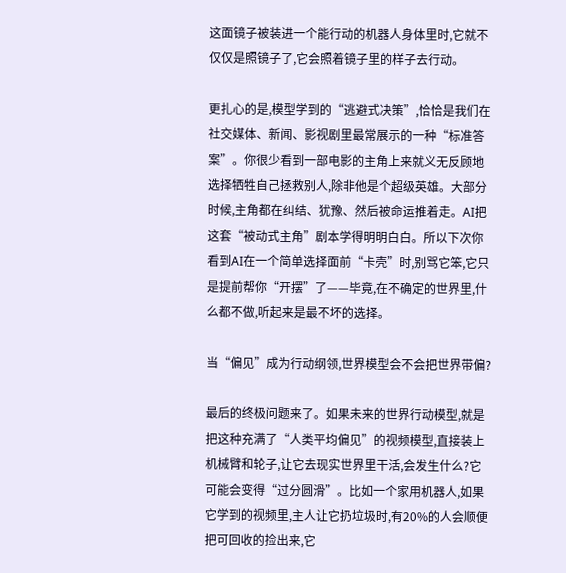这面镜子被装进一个能行动的机器人身体里时,它就不仅仅是照镜子了,它会照着镜子里的样子去行动。

更扎心的是,模型学到的“逃避式决策”,恰恰是我们在社交媒体、新闻、影视剧里最常展示的一种“标准答案”。你很少看到一部电影的主角上来就义无反顾地选择牺牲自己拯救别人,除非他是个超级英雄。大部分时候,主角都在纠结、犹豫、然后被命运推着走。AI把这套“被动式主角”剧本学得明明白白。所以下次你看到AI在一个简单选择面前“卡壳”时,别骂它笨,它只是提前帮你“开摆”了——毕竟,在不确定的世界里,什么都不做,听起来是最不坏的选择。

当“偏见”成为行动纲领,世界模型会不会把世界带偏?

最后的终极问题来了。如果未来的世界行动模型,就是把这种充满了“人类平均偏见”的视频模型,直接装上机械臂和轮子,让它去现实世界里干活,会发生什么?它可能会变得“过分圆滑”。比如一个家用机器人,如果它学到的视频里,主人让它扔垃圾时,有20%的人会顺便把可回收的捡出来,它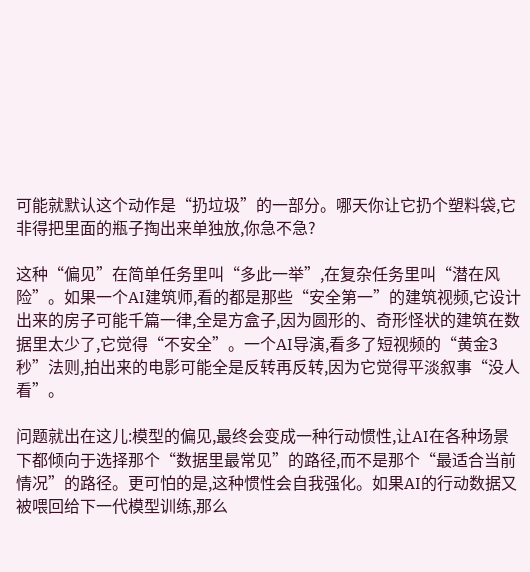可能就默认这个动作是“扔垃圾”的一部分。哪天你让它扔个塑料袋,它非得把里面的瓶子掏出来单独放,你急不急?

这种“偏见”在简单任务里叫“多此一举”,在复杂任务里叫“潜在风险”。如果一个AI建筑师,看的都是那些“安全第一”的建筑视频,它设计出来的房子可能千篇一律,全是方盒子,因为圆形的、奇形怪状的建筑在数据里太少了,它觉得“不安全”。一个AI导演,看多了短视频的“黄金3秒”法则,拍出来的电影可能全是反转再反转,因为它觉得平淡叙事“没人看”。

问题就出在这儿:模型的偏见,最终会变成一种行动惯性,让AI在各种场景下都倾向于选择那个“数据里最常见”的路径,而不是那个“最适合当前情况”的路径。更可怕的是,这种惯性会自我强化。如果AI的行动数据又被喂回给下一代模型训练,那么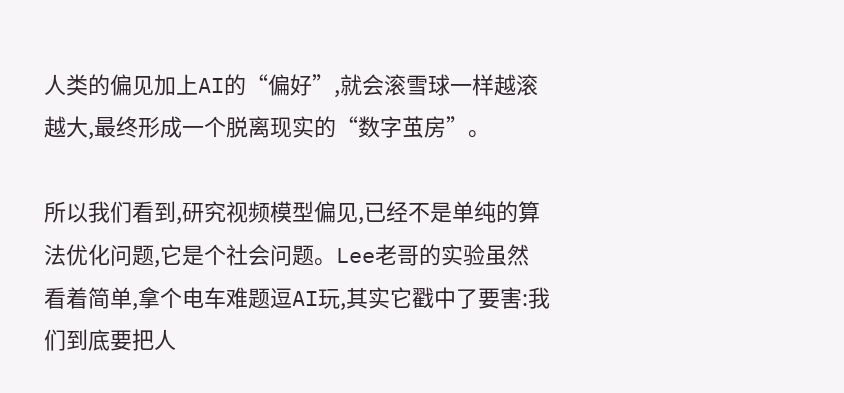人类的偏见加上AI的“偏好”,就会滚雪球一样越滚越大,最终形成一个脱离现实的“数字茧房”。

所以我们看到,研究视频模型偏见,已经不是单纯的算法优化问题,它是个社会问题。Lee老哥的实验虽然看着简单,拿个电车难题逗AI玩,其实它戳中了要害:我们到底要把人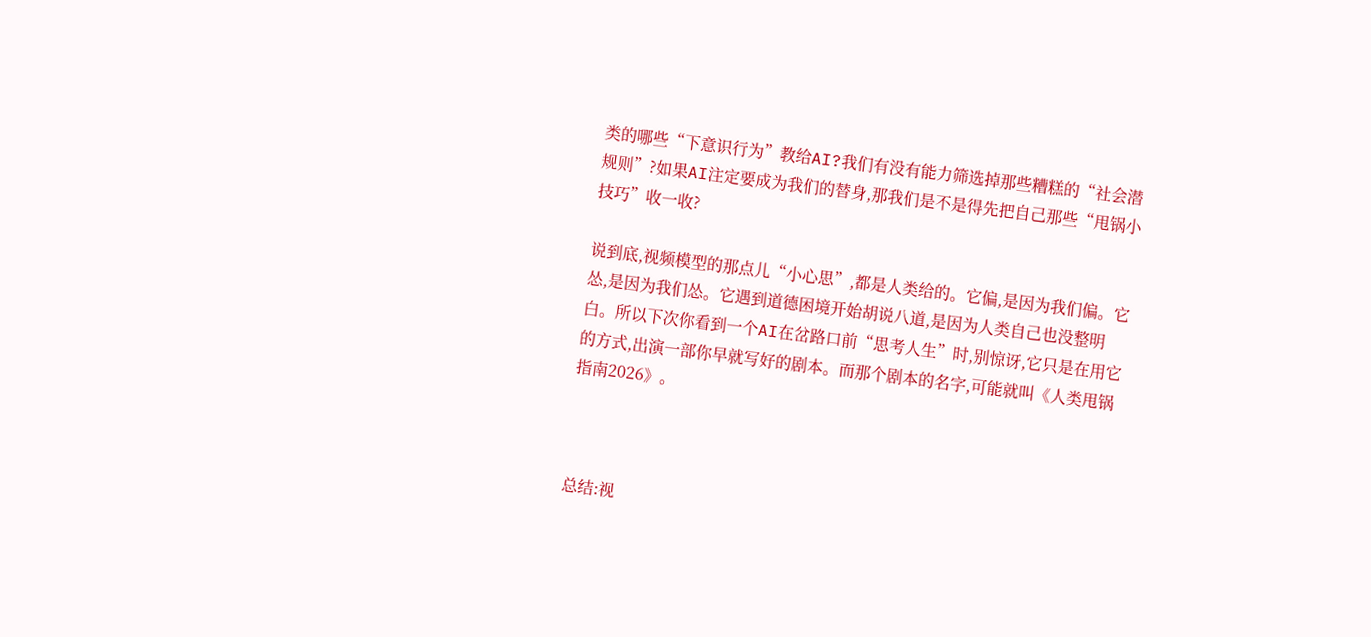类的哪些“下意识行为”教给AI?我们有没有能力筛选掉那些糟糕的“社会潜规则”?如果AI注定要成为我们的替身,那我们是不是得先把自己那些“甩锅小技巧”收一收?

说到底,视频模型的那点儿“小心思”,都是人类给的。它偏,是因为我们偏。它怂,是因为我们怂。它遇到道德困境开始胡说八道,是因为人类自己也没整明白。所以下次你看到一个AI在岔路口前“思考人生”时,别惊讶,它只是在用它的方式,出演一部你早就写好的剧本。而那个剧本的名字,可能就叫《人类甩锅指南2026》。



总结:视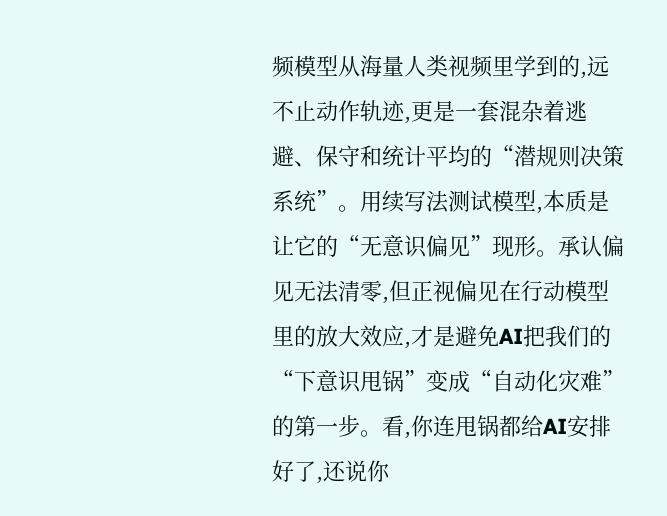频模型从海量人类视频里学到的,远不止动作轨迹,更是一套混杂着逃避、保守和统计平均的“潜规则决策系统”。用续写法测试模型,本质是让它的“无意识偏见”现形。承认偏见无法清零,但正视偏见在行动模型里的放大效应,才是避免AI把我们的“下意识甩锅”变成“自动化灾难”的第一步。看,你连甩锅都给AI安排好了,还说你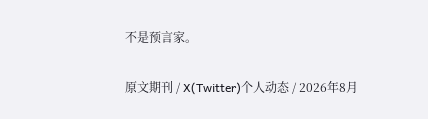不是预言家。

原文期刊 / X(Twitter)个人动态 / 2026年8月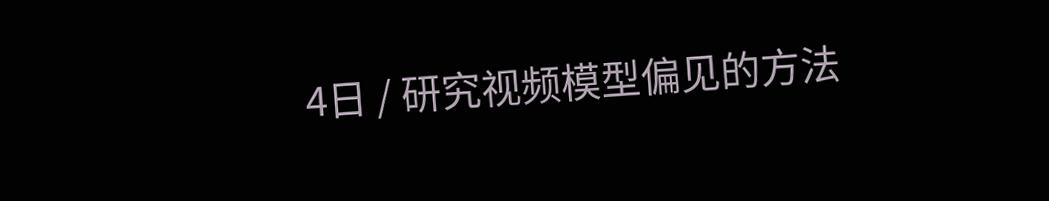4日 / 研究视频模型偏见的方法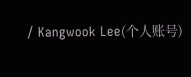/ Kangwook Lee(个人账号)